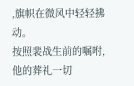,旗帜在微风中轻轻拂动。
按照裴战生前的嘱咐,他的葬礼一切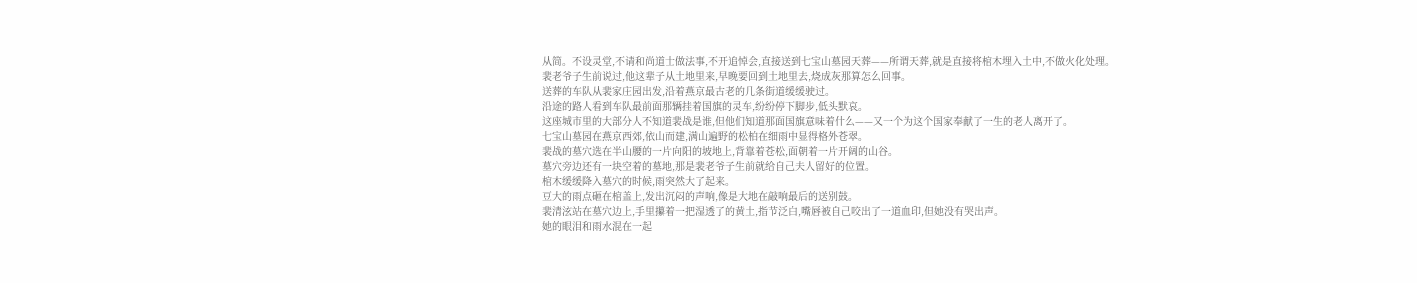从简。不设灵堂,不请和尚道士做法事,不开追悼会,直接送到七宝山墓园天葬——所谓天葬,就是直接将棺木埋入土中,不做火化处理。
裴老爷子生前说过,他这辈子从土地里来,早晚要回到土地里去,烧成灰那算怎么回事。
送葬的车队从裴家庄园出发,沿着燕京最古老的几条街道缓缓驶过。
沿途的路人看到车队最前面那辆挂着国旗的灵车,纷纷停下脚步,低头默哀。
这座城市里的大部分人不知道裴战是谁,但他们知道那面国旗意味着什么——又一个为这个国家奉献了一生的老人离开了。
七宝山墓园在燕京西郊,依山而建,满山遍野的松柏在细雨中显得格外苍翠。
裴战的墓穴选在半山腰的一片向阳的坡地上,背靠着苍松,面朝着一片开阔的山谷。
墓穴旁边还有一块空着的墓地,那是裴老爷子生前就给自己夫人留好的位置。
棺木缓缓降入墓穴的时候,雨突然大了起来。
豆大的雨点砸在棺盖上,发出沉闷的声响,像是大地在敲响最后的送别鼓。
裴清泫站在墓穴边上,手里攥着一把湿透了的黄土,指节泛白,嘴唇被自己咬出了一道血印,但她没有哭出声。
她的眼泪和雨水混在一起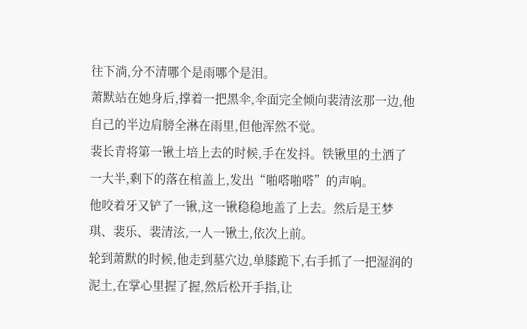往下淌,分不清哪个是雨哪个是泪。
萧默站在她身后,撑着一把黑伞,伞面完全倾向裴清泫那一边,他自己的半边肩膀全淋在雨里,但他浑然不觉。
裴长青将第一锹土培上去的时候,手在发抖。铁锹里的土洒了一大半,剩下的落在棺盖上,发出“啪嗒啪嗒”的声响。
他咬着牙又铲了一锹,这一锹稳稳地盖了上去。然后是王梦琪、裴乐、裴清泫,一人一锹土,依次上前。
轮到萧默的时候,他走到墓穴边,单膝跪下,右手抓了一把湿润的泥土,在掌心里握了握,然后松开手指,让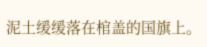泥土缓缓落在棺盖的国旗上。